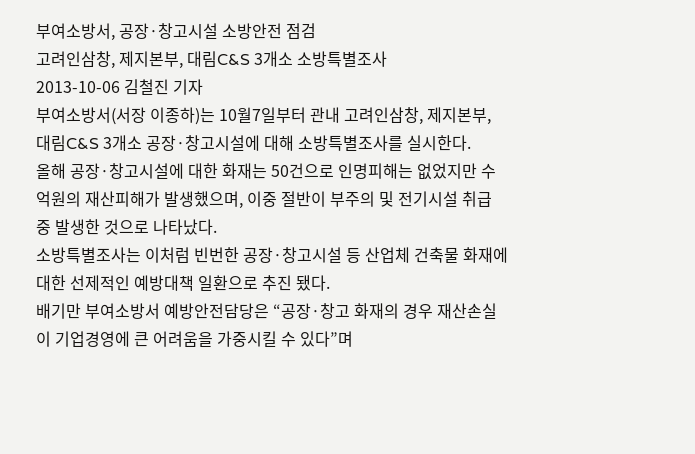부여소방서, 공장·창고시설 소방안전 점검
고려인삼창, 제지본부, 대림C&S 3개소 소방특별조사
2013-10-06 김철진 기자
부여소방서(서장 이종하)는 10월7일부터 관내 고려인삼창, 제지본부, 대림C&S 3개소 공장·창고시설에 대해 소방특별조사를 실시한다.
올해 공장·창고시설에 대한 화재는 50건으로 인명피해는 없었지만 수억원의 재산피해가 발생했으며, 이중 절반이 부주의 및 전기시설 취급 중 발생한 것으로 나타났다.
소방특별조사는 이처럼 빈번한 공장·창고시설 등 산업체 건축물 화재에 대한 선제적인 예방대책 일환으로 추진 됐다.
배기만 부여소방서 예방안전담당은 “공장·창고 화재의 경우 재산손실이 기업경영에 큰 어려움을 가중시킬 수 있다”며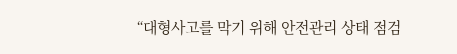“대형사고를 막기 위해 안전관리 상태 점검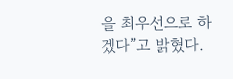을 최우선으로 하겠다”고 밝혔다.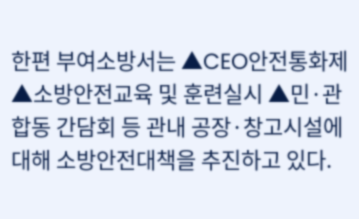한편 부여소방서는 ▲CEO안전통화제 ▲소방안전교육 및 훈련실시 ▲민·관합동 간담회 등 관내 공장·창고시설에 대해 소방안전대책을 추진하고 있다.